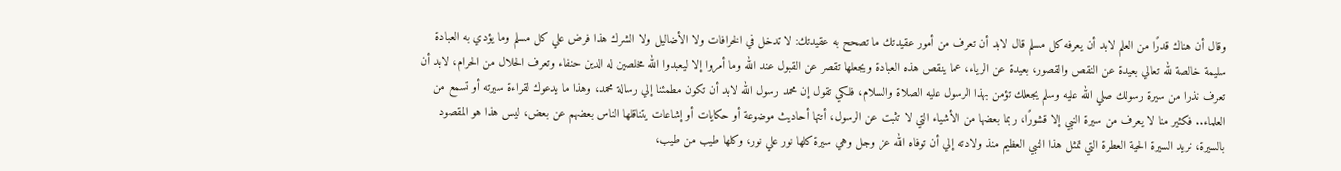وقال أن هناك قدرًا من العلم لابد أن يعرفه كل مسلم قال لابد أن تعرف من أمور عقيدتك ما تصحح به عقيدتك: لا تدخل في الخرافات ولا الأضاليل ولا الشرك هذا فرض علي كل مسلم وما يؤدي به العبادة سليمة خالصة لله تعالي بعيدة عن النقص والقصور، بعيدة عن الرياء، عما ينقص هذه العبادة ويجعلها تقصر عن القبول عند الله وما أمروا إلا ليعبدوا الله مخلصين له الدين حنفاء وتعرف الحلال من الحرام، لابد أن تعرف نذرا من سيرة رسولك صلي الله عليه وسلم يجعلك تؤمن بهذا الرسول عليه الصلاة والسلام، فلكي تقول إن محمد رسول الله لابد أن تكون مطمئنا إلي رسالة محمد، وهذا ما يدعوك لقراءة سيرته أو تسمع من العلماء.. فكثير منا لا يعرف من سيرة النبي إلا قشورًا، ربما بعضها من الأشياء التي لا تثبت عن الرسول، أتتها أحاديث موضوعة أو حكايات أو إشاعات يتناقلها الناس بعضهم عن بعض، ليس هذا هو المقصود بالسيرة، نريد السيرة الحية العطرة التي تمثل هذا النبي العظيم منذ ولادته إلي أن توفاه الله عز وجل وهي سيرة كلها نور علي نور، وكلها طيب من طيب،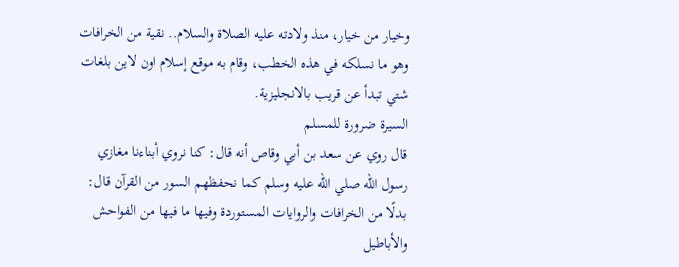وخيار من خيار، منذ ولادته عليه الصلاة والسلام.. نقية من الخرافات وهو ما نسلكه في هذه الخطب، وقام به موقع إسلام اون لاين بلغات شتي تبدأ عن قريب بالانجليزية.
السيرة ضرورة للمسلم
قال روي عن سعد بن أبي وقاص أنه قال: كنا نروي أبناءنا مغازي رسول الله صلي الله عليه وسلم كما نحفظهم السور من القرآن قال: بدلًا من الخرافات والروايات المستوردة وفيها ما فيها من الفواحش والأباطيل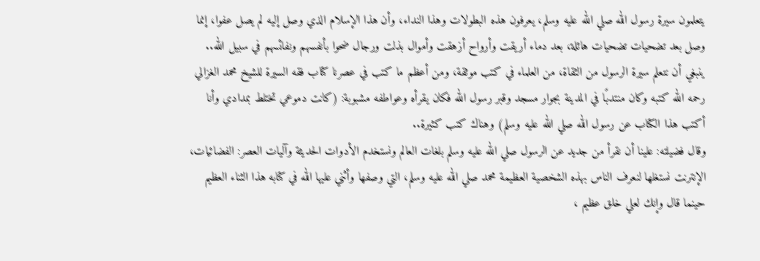يتعلمون سيرة رسول الله صلي الله عليه وسلم، يعرفون هذه البطولات وهذا النداء، وأن هذا الإسلام الذي وصل إليه لم يصل عفوا، إنما وصل بعد تضحيات تضحيات هائلة، بعد دماء أريقت وأرواح أزهقت وأموال بذلت ورجال ضحوا بأنفسهم ونفائسهم في سبيل الله.. ينبغي أن نتعلم سيرة الرسول من الثقاة، من العلماء في كتب موثقة، ومن أعظم ما كتب في عصرنا كتاب فقه السيرة للشيخ محمد الغزالي رحمه الله كتبه وكان منتدبًا في المدينة بجوار مسجد وقبر رسول الله فكان يقرأه وعواطفه مشبوبة: (كانت دموعي تختلط بمدادي وأنا أكتب هذا الكتاب عن رسول الله صلي الله عليه وسلم) وهناك كتب كثيرة..
وقال فضيلته: علينا أن نقرأ من جديد عن الرسول صلي الله عليه وسلم بلغات العالم ونستخدم الأدوات الحديثة وآليات العصر: الفضائيات، الإنترنت نستغلها لنعرف الناس بهذه الشخصية العظيمة محمد صلي الله عليه وسلم، التي وصفها وأثني عليها الله في كتابه هذا الثناء العظيم حينما قال وإنك لعلي خلق عظيم ،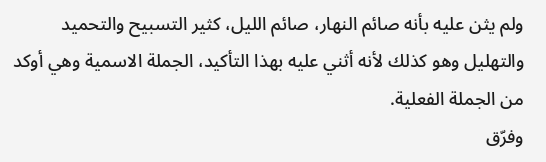ولم يثن عليه بأنه صائم النهار، صائم الليل، كثير التسبيح والتحميد والتهليل وهو كذلك لأنه أثني عليه بهذا التأكيد، الجملة الاسمية وهي أوكد من الجملة الفعلية.
وفرّق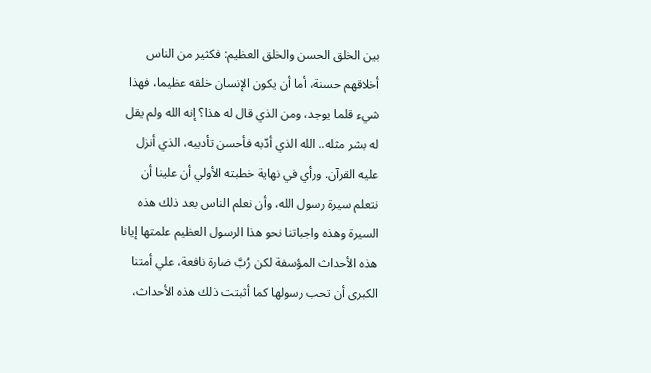بين الخلق الحسن والخلق العظيم: فكثير من الناس أخلاقهم حسنة، أما أن يكون الإنسان خلقه عظيما، فهذا شيء قلما يوجد، ومن الذي قال له هذا؟ إنه الله ولم يقل له بشر مثله.. الله الذي أدّبه فأحسن تأديبه، الذي أنزل عليه القرآن. ورأي في نهاية خطبته الأولي أن علينا أن نتعلم سيرة رسول الله، وأن نعلم الناس بعد ذلك هذه السيرة وهذه واجباتنا نحو هذا الرسول العظيم علمتها إيانا هذه الأحداث المؤسفة لكن رُبَّ ضارة نافعة، علي أمتنا الكبرى أن تحب رسولها كما أثبتت ذلك هذه الأحداث،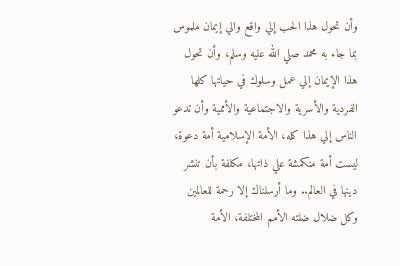وأن تحول هذا الحب إلي واقع والي إيمان ملموس بما جاء به محمد صلي الله عليه وسلم، وأن تحول هذا الإيمان إلي عمل وسلوك في حياتها كلها الفردية والأسرية والاجتماعية والأممية وأن تدعو الناس إلي هذا كله، الأمة الإسلامية أمة دعوة، ليست أمة منكمشة علي ذاتها، مكلفة بأن تنشر دينها في العالم.. وما أرسلناك إلا رحمة للعالمين وكل ضلال ضلته الأمم المختلفة، الأمة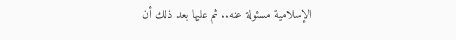الإسلامية مسئولة عنه.. ثم عليها بعد ذلك أن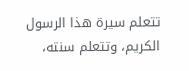تتعلم سيرة هذا الرسول الكريم، وتتعلم سنته،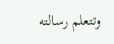وتتعلم رسالته